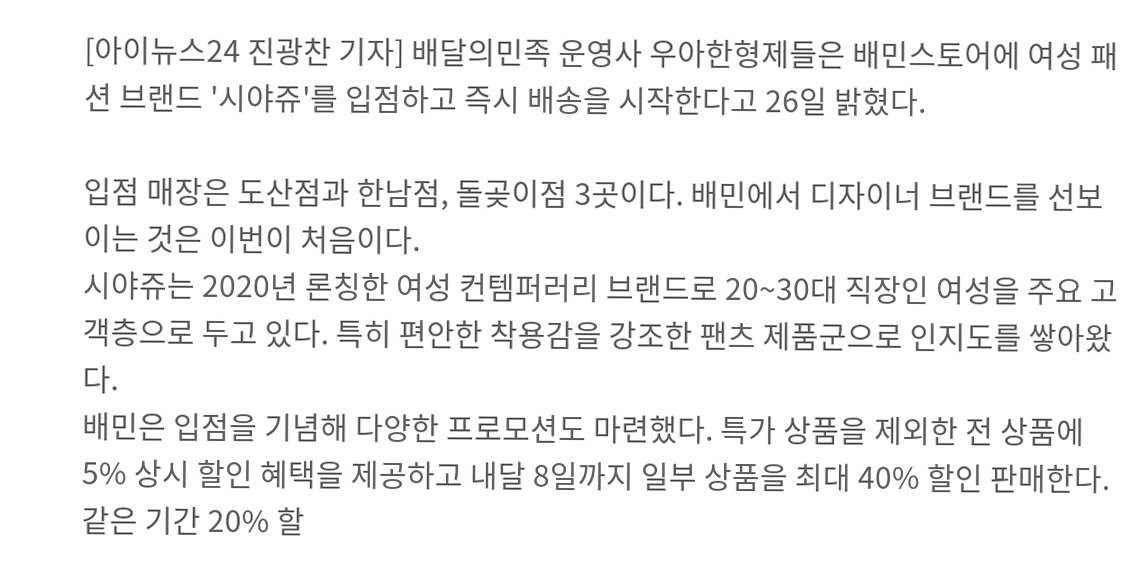[아이뉴스24 진광찬 기자] 배달의민족 운영사 우아한형제들은 배민스토어에 여성 패션 브랜드 '시야쥬'를 입점하고 즉시 배송을 시작한다고 26일 밝혔다.

입점 매장은 도산점과 한남점, 돌곶이점 3곳이다. 배민에서 디자이너 브랜드를 선보이는 것은 이번이 처음이다.
시야쥬는 2020년 론칭한 여성 컨템퍼러리 브랜드로 20~30대 직장인 여성을 주요 고객층으로 두고 있다. 특히 편안한 착용감을 강조한 팬츠 제품군으로 인지도를 쌓아왔다.
배민은 입점을 기념해 다양한 프로모션도 마련했다. 특가 상품을 제외한 전 상품에 5% 상시 할인 혜택을 제공하고 내달 8일까지 일부 상품을 최대 40% 할인 판매한다. 같은 기간 20% 할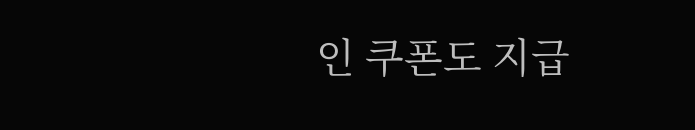인 쿠폰도 지급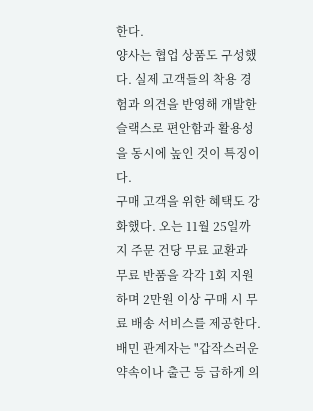한다.
양사는 협업 상품도 구성했다. 실제 고객들의 착용 경험과 의견을 반영해 개발한 슬랙스로 편안함과 활용성을 동시에 높인 것이 특징이다.
구매 고객을 위한 혜택도 강화했다. 오는 11월 25일까지 주문 건당 무료 교환과 무료 반품을 각각 1회 지원하며 2만원 이상 구매 시 무료 배송 서비스를 제공한다.
배민 관계자는 "갑작스러운 약속이나 출근 등 급하게 의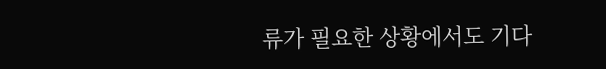류가 필요한 상황에서도 기다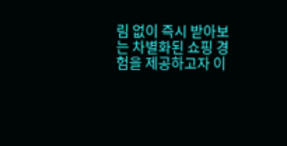림 없이 즉시 받아보는 차별화된 쇼핑 경험을 제공하고자 이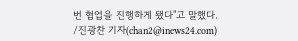번 협업을 진행하게 됐다"고 말했다.
/진광찬 기자(chan2@inews24.com)